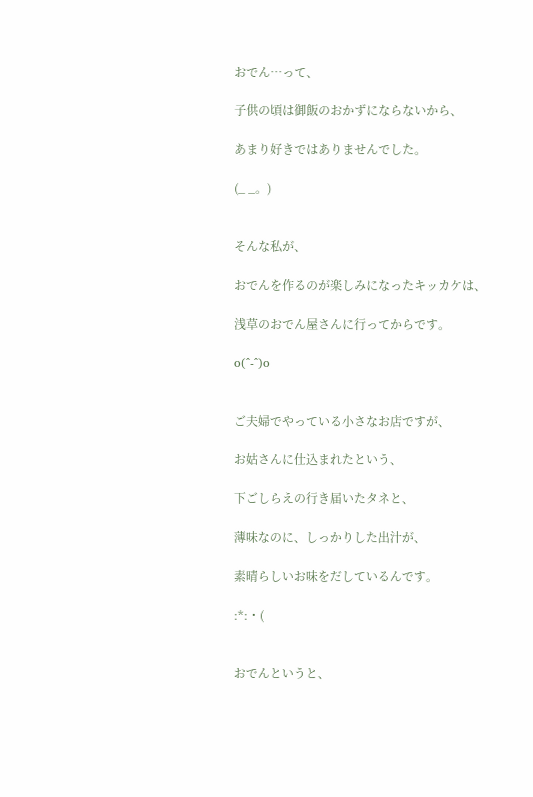おでん…って、

子供の頃は御飯のおかずにならないから、

あまり好きではありませんでした。

(_ _。)


そんな私が、

おでんを作るのが楽しみになったキッカケは、

浅草のおでん屋さんに行ってからです。

o(^-^)o


ご夫婦でやっている小さなお店ですが、

お姑さんに仕込まれたという、

下ごしらえの行き届いたタネと、

薄味なのに、しっかりした出汁が、

素晴らしいお味をだしているんです。

:*:・(


おでんというと、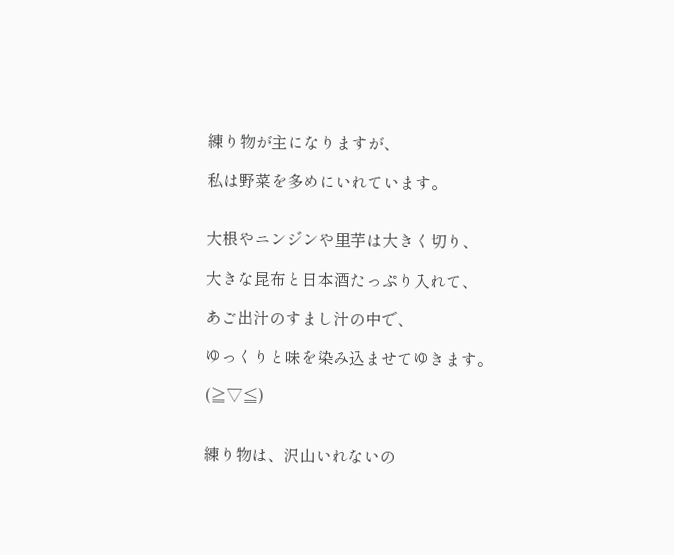練り物が主になりますが、

私は野菜を多めにいれています。


大根やニンジンや里芋は大きく切り、

大きな昆布と日本酒たっぷり入れて、

あご出汁のすまし汁の中で、

ゆっくりと味を染み込ませてゆきます。

(≧▽≦)


練り物は、沢山いれないの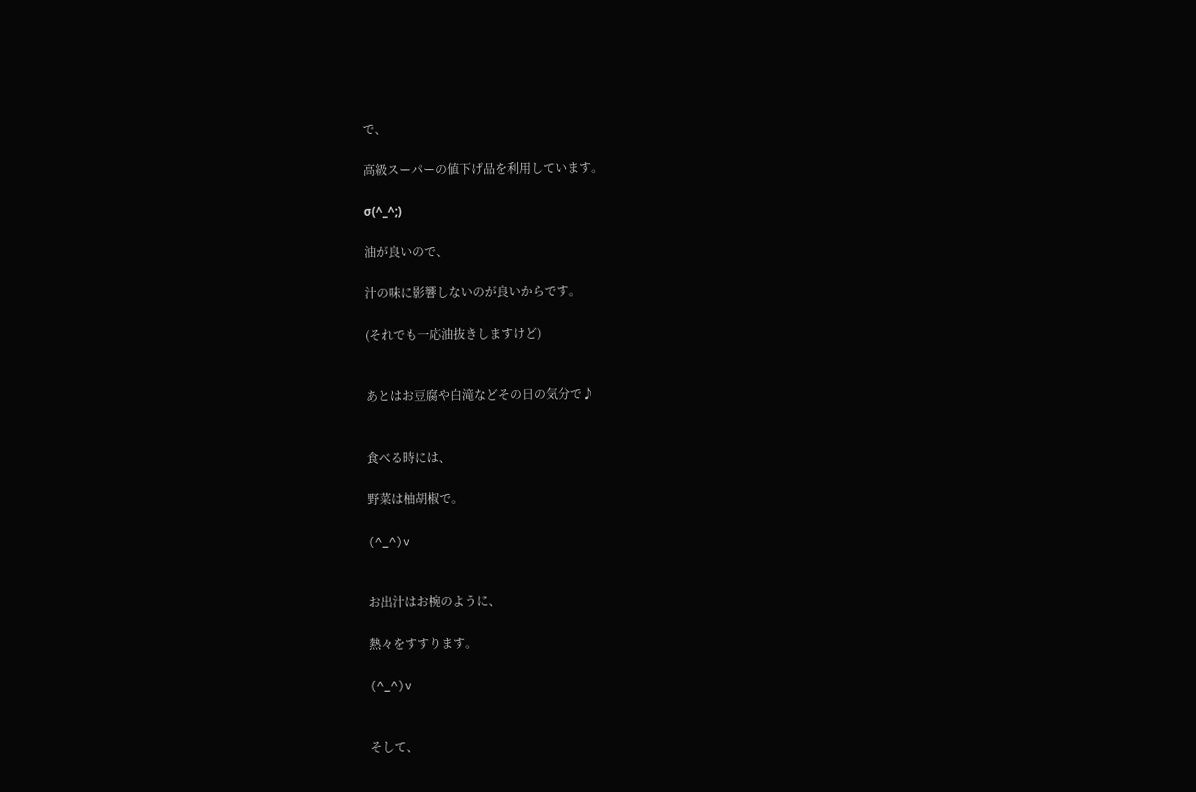で、

高級スーパーの値下げ品を利用しています。

σ(^_^;)

油が良いので、

汁の味に影響しないのが良いからです。

(それでも一応油抜きしますけど)


あとはお豆腐や白滝などその日の気分で♪


食べる時には、

野菜は柚胡椒で。

(^_^)v


お出汁はお椀のように、

熱々をすすります。

(^_^)v


そして、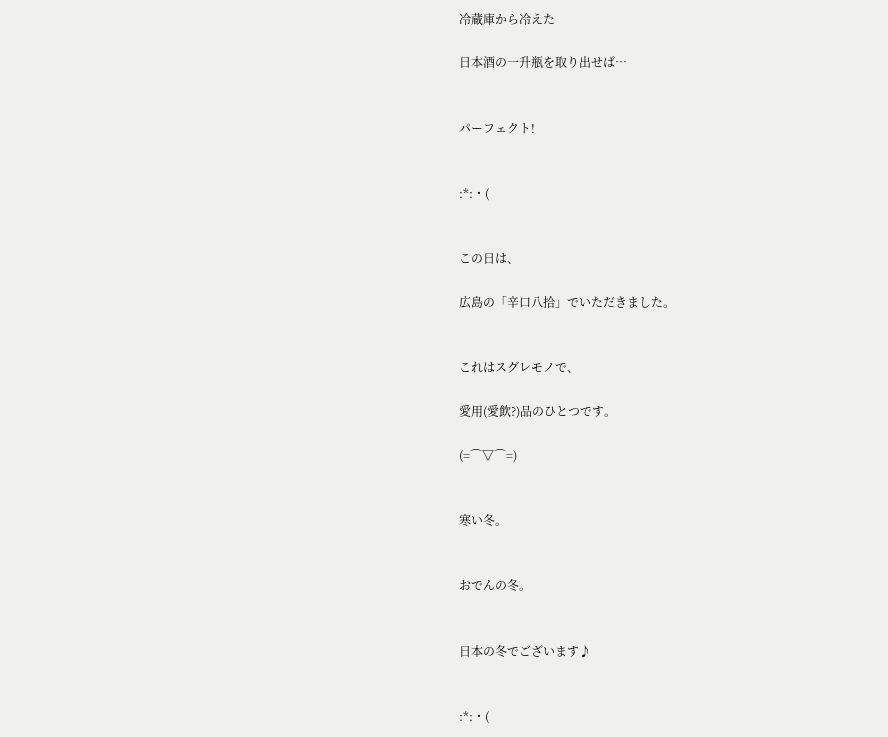冷蔵庫から冷えた

日本酒の一升瓶を取り出せば…


パーフェクト!


:*:・(


この日は、

広島の「辛口八拾」でいただきました。


これはスグレモノで、

愛用(愛飲?)品のひとつです。

(=⌒▽⌒=)


寒い冬。


おでんの冬。


日本の冬でございます♪


:*:・(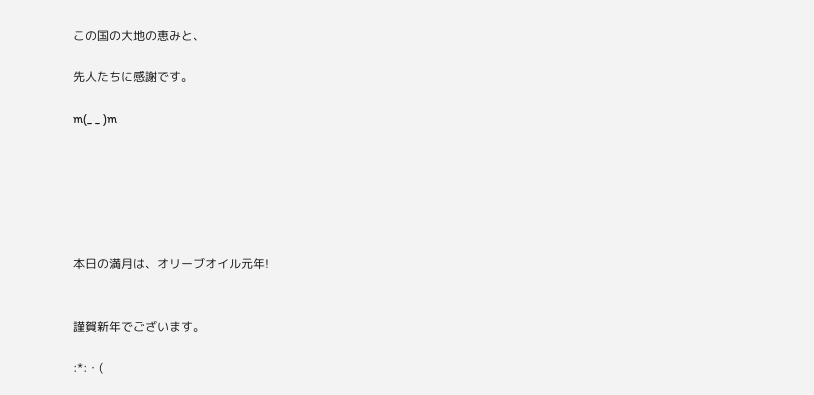この国の大地の恵みと、

先人たちに感謝です。

m(_ _ )m






本日の満月は、オリーブオイル元年!


謹賀新年でございます。

:*:・(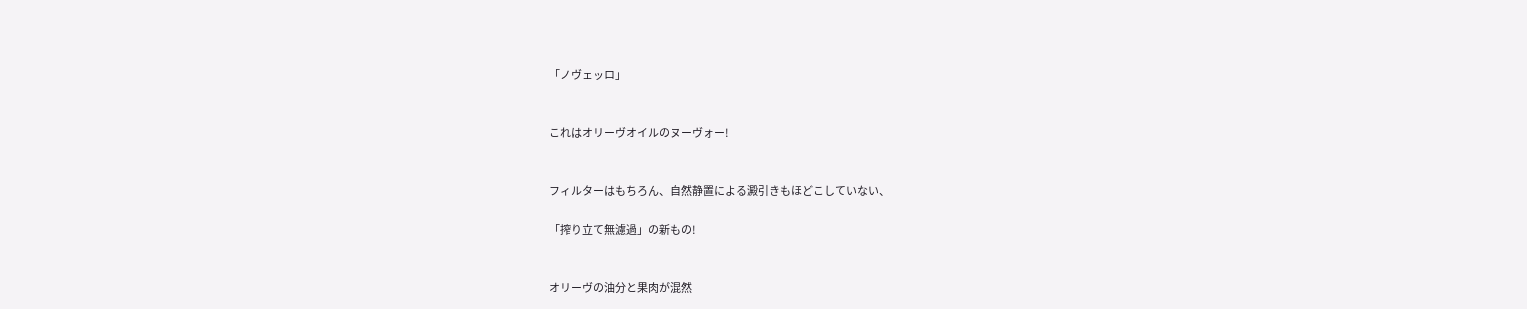「ノヴェッロ」


これはオリーヴオイルのヌーヴォー!


フィルターはもちろん、自然静置による澱引きもほどこしていない、

「搾り立て無濾過」の新もの!


オリーヴの油分と果肉が混然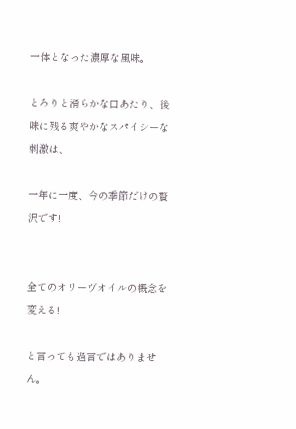一体となった濃厚な風味。

とろりと滑らかな口あたり、後味に残る爽やかなスパイシーな刺激は、

一年に一度、今の季節だけの贅沢です!


全てのオリーヴオイルの概念を変える!

と言っても過言ではありません。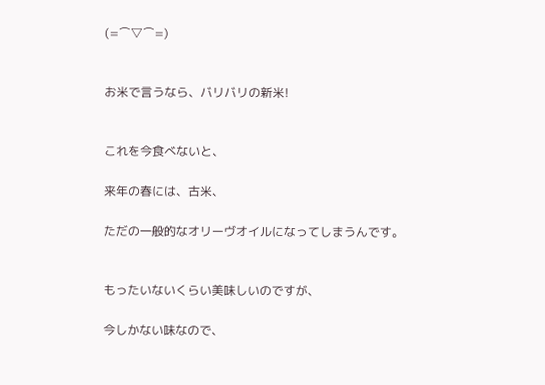(=⌒▽⌒=)


お米で言うなら、バリバリの新米!


これを今食べないと、

来年の春には、古米、

ただの一般的なオリーヴオイルになってしまうんです。


もったいないくらい美味しいのですが、

今しかない味なので、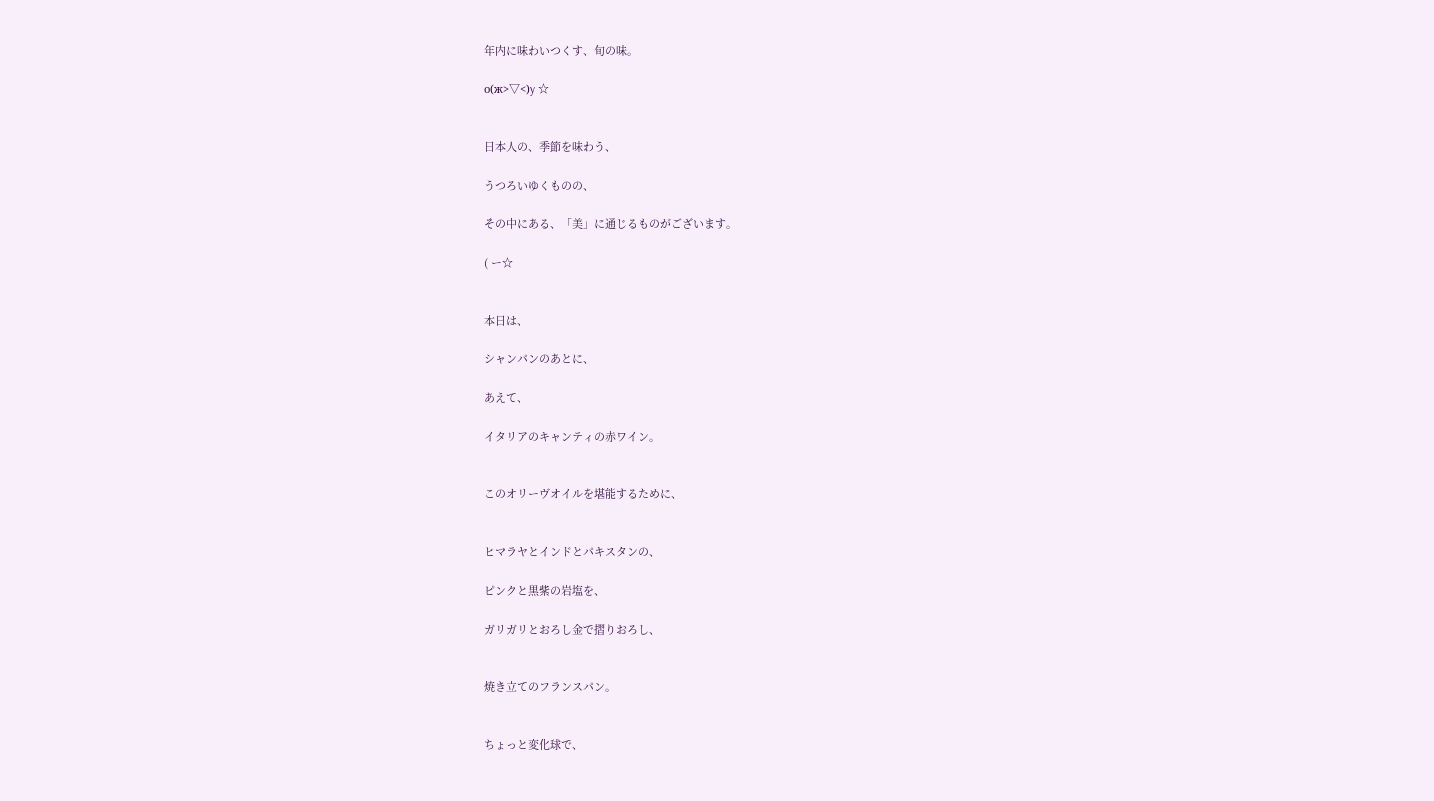年内に味わいつくす、旬の味。

о(ж>▽<)y ☆


日本人の、季節を味わう、

うつろいゆくものの、

その中にある、「美」に通じるものがございます。

( ー☆


本日は、

シャンパンのあとに、

あえて、

イタリアのキャンティの赤ワイン。


このオリーヴオイルを堪能するために、


ヒマラヤとインドとパキスタンの、

ピンクと黒紫の岩塩を、

ガリガリとおろし金で摺りおろし、


焼き立てのフランスパン。


ちょっと変化球で、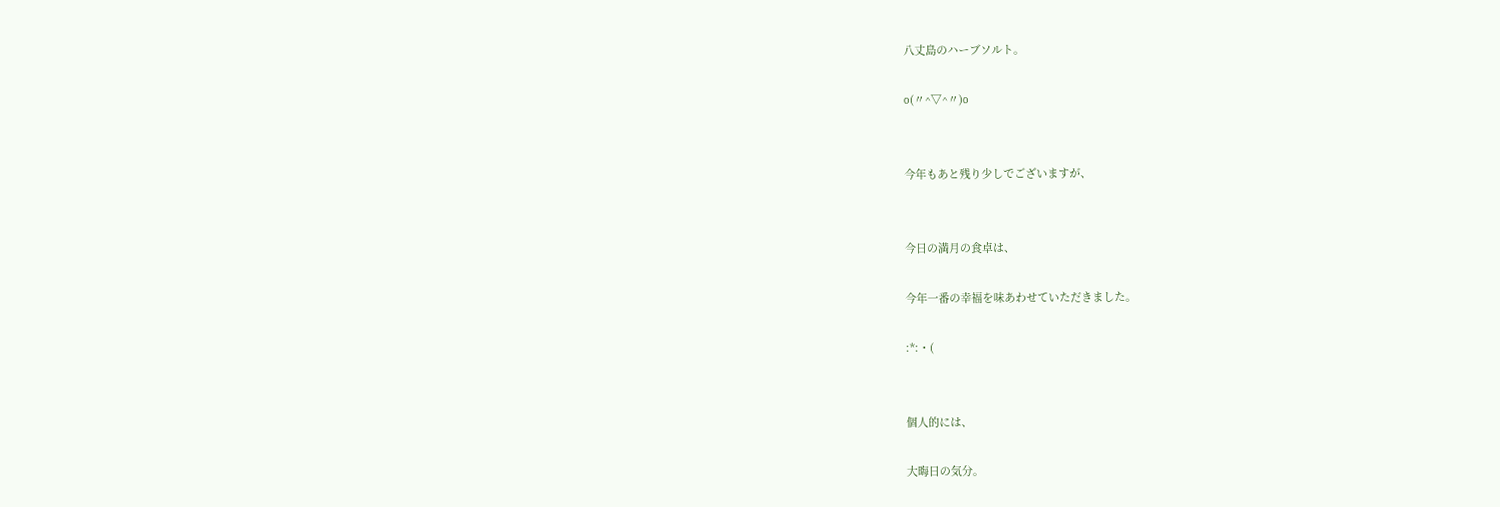八丈島のハーブソルト。

o(〃^▽^〃)o


今年もあと残り少しでございますが、


今日の満月の食卓は、

今年一番の幸福を味あわせていただきました。

:*:・(


個人的には、

大晦日の気分。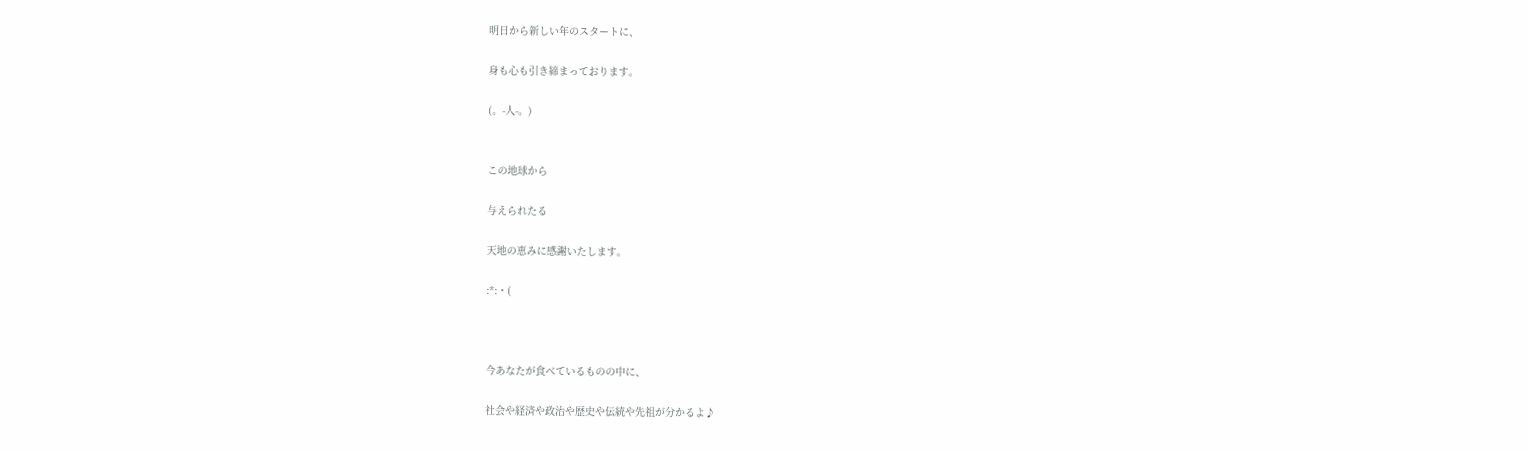明日から新しい年のスタートに、

身も心も引き締まっております。

(。-人-。)


この地球から

与えられたる

天地の恵みに感謝いたします。

:*:・(



今あなたが食べているものの中に、

社会や経済や政治や歴史や伝統や先祖が分かるよ♪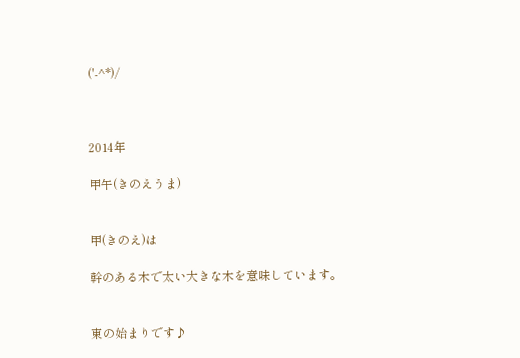('-^*)/



2014年

甲午(きのえうま)


甲(きのえ)は

幹のある木で太い大きな木を意味しています。


東の始まりです♪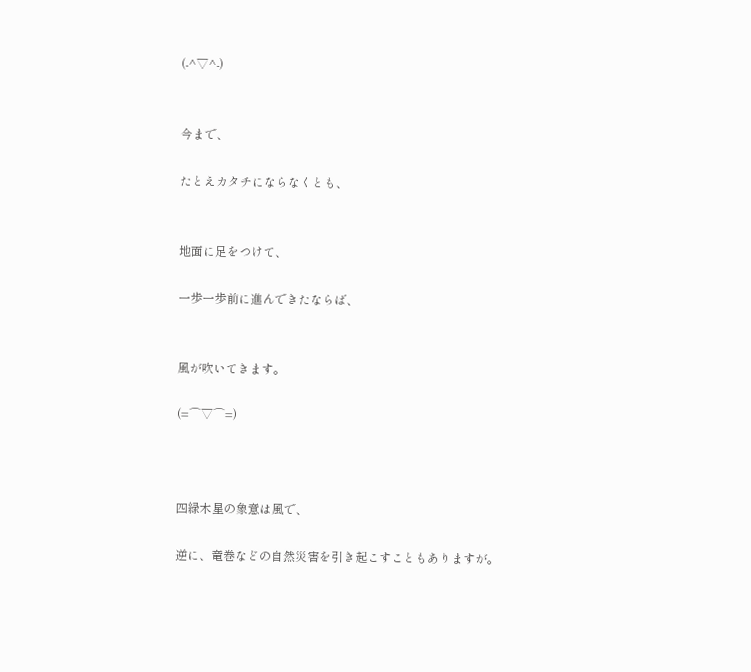(‐^▽^‐)


今まで、

たとえカタチにならなくとも、


地面に足をつけて、

一歩一歩前に進んできたならば、


風が吹いてきます。

(=⌒▽⌒=)



四緑木星の象意は風で、

逆に、竜巻などの自然災害を引き起こすこともありますが。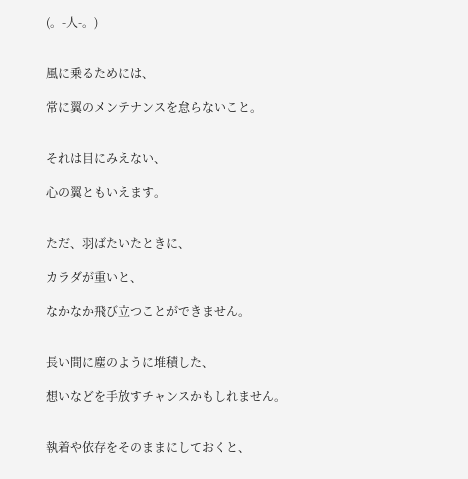(。-人-。)


風に乗るためには、

常に翼のメンテナンスを怠らないこと。


それは目にみえない、

心の翼ともいえます。


ただ、羽ばたいたときに、

カラダが重いと、

なかなか飛び立つことができません。


長い間に塵のように堆積した、

想いなどを手放すチャンスかもしれません。


執着や依存をそのままにしておくと、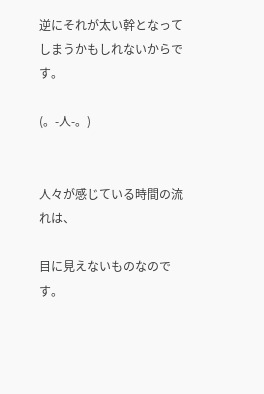逆にそれが太い幹となってしまうかもしれないからです。

(。-人-。)


人々が感じている時間の流れは、

目に見えないものなのです。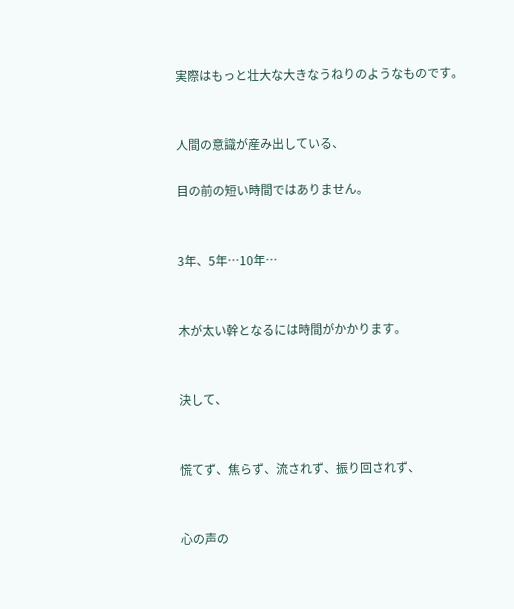実際はもっと壮大な大きなうねりのようなものです。


人間の意識が産み出している、

目の前の短い時間ではありません。


3年、5年…10年…


木が太い幹となるには時間がかかります。


決して、


慌てず、焦らず、流されず、振り回されず、


心の声の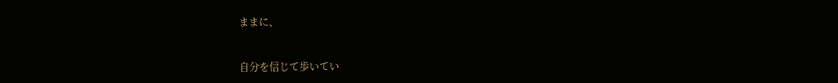ままに、


自分を信じて歩いてい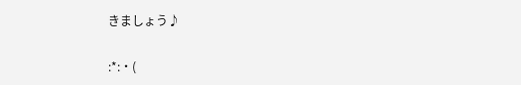きましょう♪

:*:・(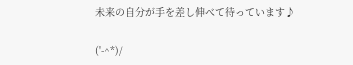未来の自分が手を差し伸べて待っています♪

('-^*)/